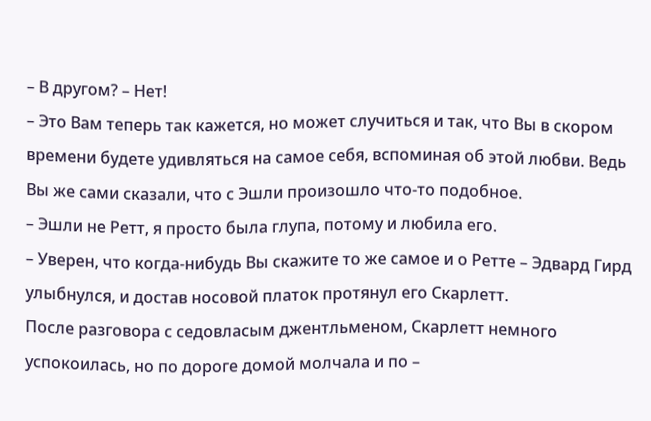– В другом? – Нет!
– Это Вам теперь так кажется, но может случиться и так, что Вы в скором времени будете удивляться на самое себя, вспоминая об этой любви. Ведь Вы же сами сказали, что с Эшли произошло что-то подобное.
– Эшли не Ретт, я просто была глупа, потому и любила его.
– Уверен, что когда-нибудь Вы скажите то же самое и о Ретте – Эдвард Гирд улыбнулся, и достав носовой платок протянул его Скарлетт.
После разговора с седовласым джентльменом, Скарлетт немного успокоилась, но по дороге домой молчала и по –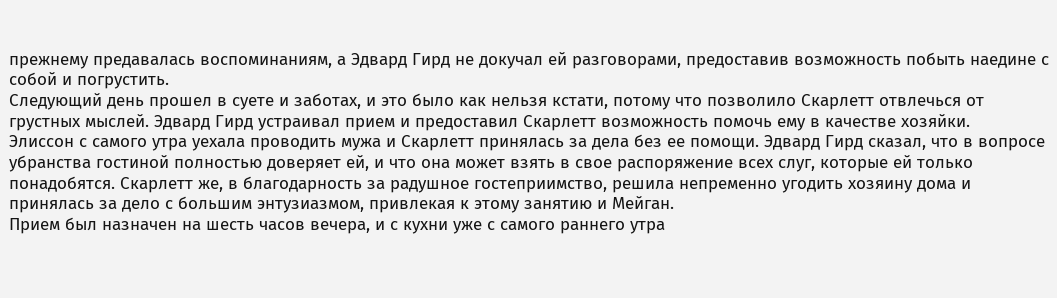прежнему предавалась воспоминаниям, а Эдвард Гирд не докучал ей разговорами, предоставив возможность побыть наедине с собой и погрустить.
Следующий день прошел в суете и заботах, и это было как нельзя кстати, потому что позволило Скарлетт отвлечься от грустных мыслей. Эдвард Гирд устраивал прием и предоставил Скарлетт возможность помочь ему в качестве хозяйки.
Элиссон с самого утра уехала проводить мужа и Скарлетт принялась за дела без ее помощи. Эдвард Гирд сказал, что в вопросе убранства гостиной полностью доверяет ей, и что она может взять в свое распоряжение всех слуг, которые ей только понадобятся. Скарлетт же, в благодарность за радушное гостеприимство, решила непременно угодить хозяину дома и принялась за дело с большим энтузиазмом, привлекая к этому занятию и Мейган.
Прием был назначен на шесть часов вечера, и с кухни уже с самого раннего утра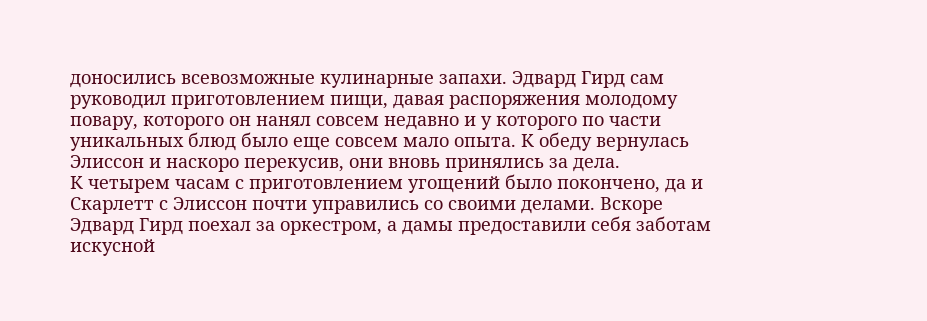доносились всевозможные кулинарные запахи. Эдвард Гирд сам руководил приготовлением пищи, давая распоряжения молодому повару, которого он нанял совсем недавно и у которого по части уникальных блюд было еще совсем мало опыта. К обеду вернулась Элиссон и наскоро перекусив, они вновь принялись за дела.
К четырем часам с приготовлением угощений было покончено, да и Скарлетт с Элиссон почти управились со своими делами. Вскоре Эдвард Гирд поехал за оркестром, а дамы предоставили себя заботам искусной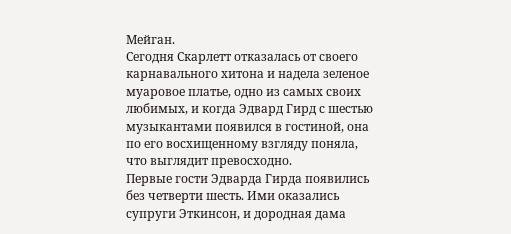Мейган.
Сегодня Скарлетт отказалась от своего карнавального хитона и надела зеленое муаровое платье, одно из самых своих любимых, и когда Эдвард Гирд с шестью музыкантами появился в гостиной, она по его восхищенному взгляду поняла, что выглядит превосходно.
Первые гости Эдварда Гирда появились без четверти шесть. Ими оказались супруги Эткинсон, и дородная дама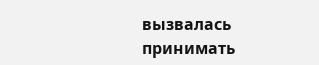вызвалась принимать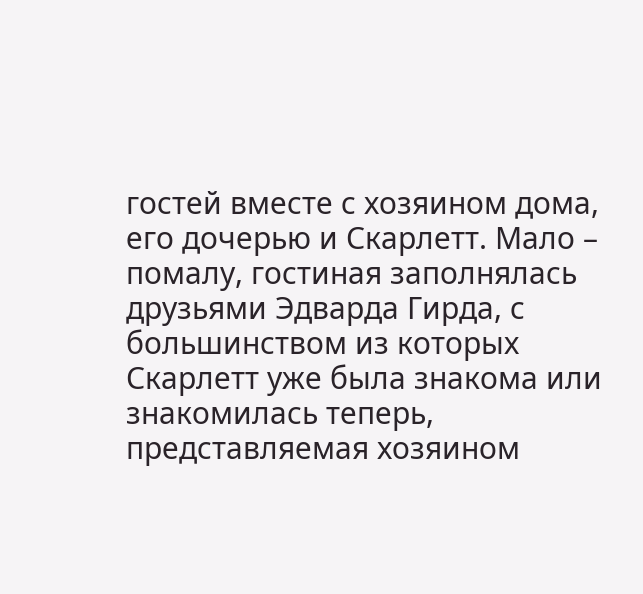гостей вместе с хозяином дома, его дочерью и Скарлетт. Мало – помалу, гостиная заполнялась друзьями Эдварда Гирда, с большинством из которых Скарлетт уже была знакома или знакомилась теперь, представляемая хозяином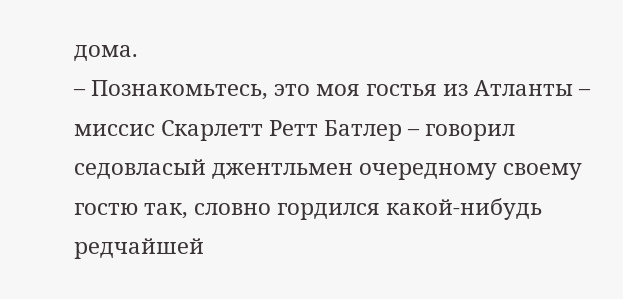дома.
– Познакомьтесь, это моя гостья из Атланты – миссис Скарлетт Ретт Батлер – говорил седовласый джентльмен очередному своему гостю так, словно гордился какой-нибудь редчайшей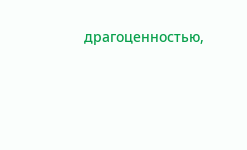драгоценностью,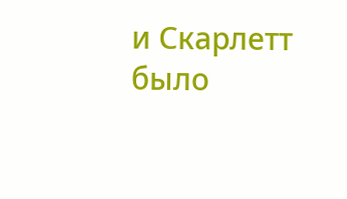и Скарлетт было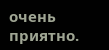очень приятно.